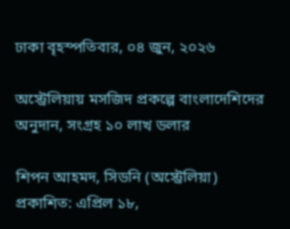ঢাকা বৃহস্পতিবার, ০৪ জুন, ২০২৬

অস্ট্রেলিয়ায় মসজিদ প্রকল্পে বাংলাদেশিদের অনুদান, সংগ্রহ ১০ লাখ ডলার

শিপন আহমদ, সিডনি (অস্ট্রেলিয়া)
প্রকাশিত: এপ্রিল ১৮,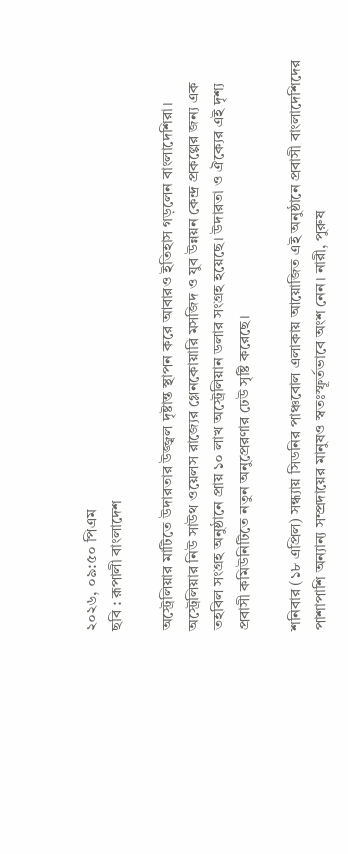২০২৬, ০৯:৫০ পিএম
ছবি : রূপালী বাংলাদেশ

অস্ট্রেলিয়ার মাটিতে উদারতার উজ্জ্বল দৃষ্টান্ত স্থাপন করে আবারও ইতিহাস গড়লেন বাংলাদেশিরা। অস্ট্রেলিয়ার নিউ সাউথ ওয়েলস রাজ্যের গ্লেনকোয়ারি মসজিদ ও যুব উন্নয়ন কেন্দ্র প্রকল্পের জন্য এক তহবিল সংগ্রহ অনুষ্ঠানে প্রায় ১০ লাখ অস্ট্রেলিয়ান ডলার সংগ্রহ হয়েছে। উদারতা ও ঐক্যের এই দৃশ্য প্রবাসী কমিউনিটিতে নতুন অনুপ্রেরণার ঢেউ সৃষ্টি করেছে।

শনিবার (১৮ এপ্রিল) সন্ধ্যায় সিডনির পাঞ্চবোল এলাকায় আয়োজিত এই অনুষ্ঠানে প্রবাসী বাংলাদেশিদের পাশাপাশি অন্যান্য সম্প্রদায়ের মানুষও স্বতঃস্ফূর্তভাবে অংশ নেন। নারী, পুরুষ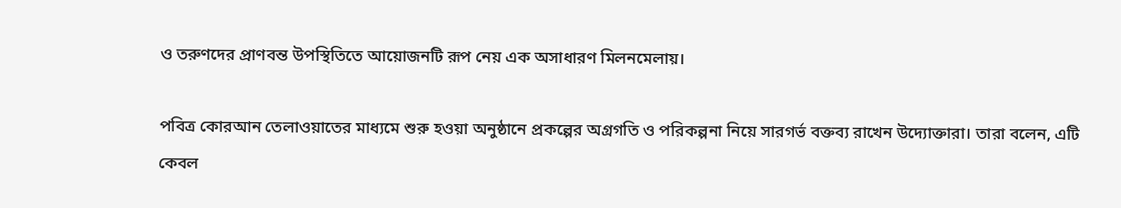ও তরুণদের প্রাণবন্ত উপস্থিতিতে আয়োজনটি রূপ নেয় এক অসাধারণ মিলনমেলায়।

পবিত্র কোরআন তেলাওয়াতের মাধ্যমে শুরু হওয়া অনুষ্ঠানে প্রকল্পের অগ্রগতি ও পরিকল্পনা নিয়ে সারগর্ভ বক্তব্য রাখেন উদ্যোক্তারা। তারা বলেন, এটি কেবল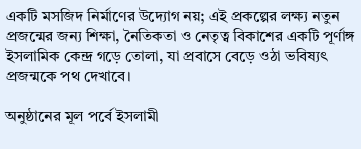একটি মসজিদ নির্মাণের উদ্যোগ নয়; এই প্রকল্পের লক্ষ্য নতুন প্রজন্মের জন্য শিক্ষা, নৈতিকতা ও নেতৃত্ব বিকাশের একটি পূর্ণাঙ্গ ইসলামিক কেন্দ্র গড়ে তোলা, যা প্রবাসে বেড়ে ওঠা ভবিষ্যৎ প্রজন্মকে পথ দেখাবে।

অনুষ্ঠানের মূল পর্বে ইসলামী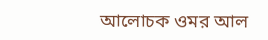আলোচক ওমর আল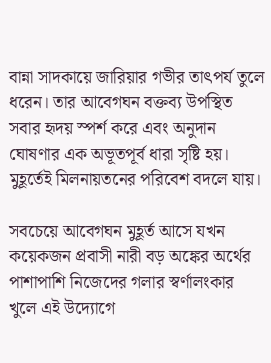বান্না সাদকায়ে জারিয়ার গভীর তাৎপর্য তুলে ধরেন। তার আবেগঘন বক্তব্য উপস্থিত সবার হৃদয় স্পর্শ করে এবং অনুদান ঘোষণার এক অভূতপূর্ব ধারা সৃষ্টি হয়। মুহূর্তেই মিলনায়তনের পরিবেশ বদলে যায়।

সবচেয়ে আবেগঘন মুহূর্ত আসে যখন কয়েকজন প্রবাসী নারী বড় অঙ্কের অর্থের পাশাপাশি নিজেদের গলার স্বর্ণালংকার খুলে এই উদ্যোগে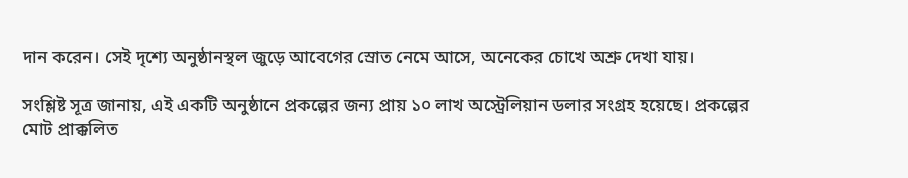দান করেন। সেই দৃশ্যে অনুষ্ঠানস্থল জুড়ে আবেগের স্রোত নেমে আসে, অনেকের চোখে অশ্রু দেখা যায়।

সংশ্লিষ্ট সূত্র জানায়, এই একটি অনুষ্ঠানে প্রকল্পের জন্য প্রায় ১০ লাখ অস্ট্রেলিয়ান ডলার সংগ্রহ হয়েছে। প্রকল্পের মোট প্রাক্কলিত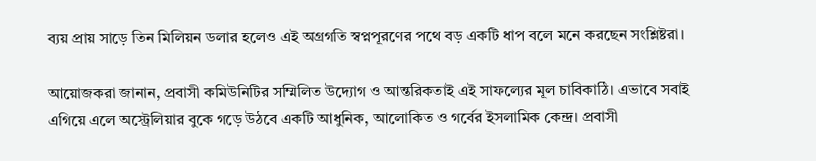ব্যয় প্রায় সাড়ে তিন মিলিয়ন ডলার হলেও এই অগ্রগতি স্বপ্নপূরণের পথে বড় একটি ধাপ বলে মনে করছেন সংশ্লিষ্টরা।

আয়োজকরা জানান, প্রবাসী কমিউনিটির সম্মিলিত উদ্যোগ ও আন্তরিকতাই এই সাফল্যের মূল চাবিকাঠি। এভাবে সবাই এগিয়ে এলে অস্ট্রেলিয়ার বুকে গড়ে উঠবে একটি আধুনিক, আলোকিত ও গর্বের ইসলামিক কেন্দ্র। প্রবাসী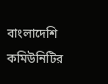বাংলাদেশি কমিউনিটির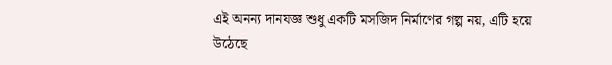এই অনন্য দানযজ্ঞ শুধু একটি মসজিদ নির্মাণের গল্প নয়, এটি হয়ে উঠেছে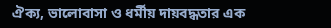ঐক্য, ভালোবাসা ও ধর্মীয় দায়বদ্ধতার এক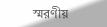স্মরণীয়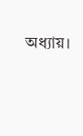অধ্যায়।